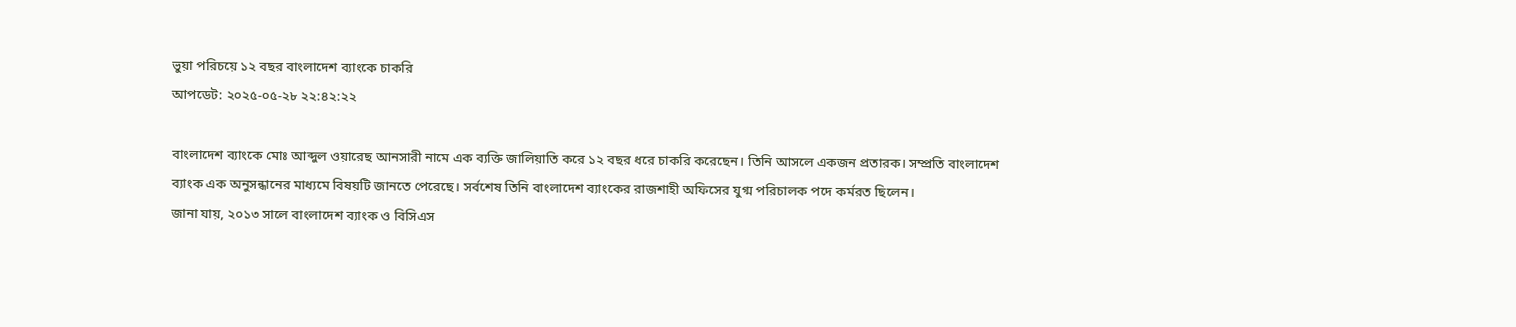ভুয়া পরিচয়ে ১২ বছর বাংলাদেশ ব্যাংকে চাকরি
আপডেট: ২০২৫-০৫-২৮ ২২:৪২:২২

বাংলাদেশ ব্যাংকে মোঃ আব্দুল ওয়ারেছ আনসারী নামে এক ব্যক্তি জালিয়াতি করে ১২ বছর ধরে চাকরি করেছেন। তিনি আসলে একজন প্রতারক। সম্প্রতি বাংলাদেশ ব্যাংক এক অনুসন্ধানের মাধ্যমে বিষয়টি জানতে পেরেছে। সর্বশেষ তিনি বাংলাদেশ ব্যাংকের রাজশাহী অফিসের যুগ্ম পরিচালক পদে কর্মরত ছিলেন।
জানা যায়, ২০১৩ সালে বাংলাদেশ ব্যাংক ও বিসিএস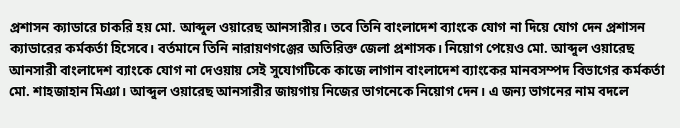প্রশাসন ক্যাডারে চাকরি হয় মো. আব্দুল ওয়ারেছ আনসারীর। তবে তিনি বাংলাদেশ ব্যাংকে যোগ না দিয়ে যোগ দেন প্রশাসন ক্যাডারের কর্মকর্তা হিসেবে। বর্তমানে তিনি নারায়ণগঞ্জের অতিরিক্ত জেলা প্রশাসক। নিয়োগ পেয়েও মো. আব্দুল ওয়ারেছ আনসারী বাংলাদেশ ব্যাংকে যোগ না দেওয়ায় সেই সুযোগটিকে কাজে লাগান বাংলাদেশ ব্যাংকের মানবসম্পদ বিভাগের কর্মকর্তা মো. শাহজাহান মিঞা। আব্দুল ওয়ারেছ আনসারীর জায়গায় নিজের ভাগনেকে নিয়োগ দেন। এ জন্য ভাগনের নাম বদলে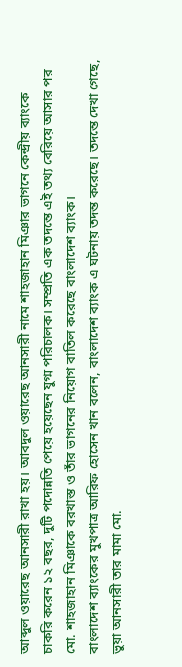আব্দুল ওয়ারেছ আনসারী রাখা হয়। আবদুল ওয়ারেছ আনসারী নামে শাহজাহান মিঞার ভাগনে কেন্দ্রীয় ব্যাংকে চাকরি করেন ১২ বছর, দুটি পদোন্নতি পেয়ে হয়েছেন যুগ্ম পরিচালক। সম্প্রতি এক তদন্তে এই তথ্য বেরিয়ে আসার পর মো. শাহজাহান মিঞাকে বরখাস্ত ও তাঁর ভাগনের নিয়োগ বাতিল করেছে বাংলাদেশ ব্যাংক।
বাংলাদেশ ব্যাংকের মুখপাত্র আরিফ হোসেন খান বলেন, বাংলাদেশ ব্যাংক এ ঘটনায় তদন্ত করেছে। তদন্তে দেখা গেছে, ভুয়া আনসারী তার মামা মো.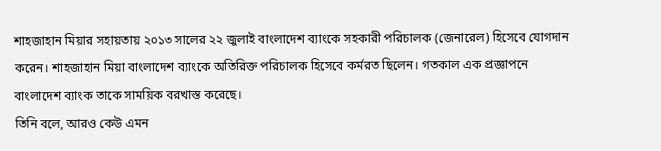শাহজাহান মিয়ার সহায়তায় ২০১৩ সালের ২২ জুলাই বাংলাদেশ ব্যাংকে সহকারী পরিচালক (জেনারেল) হিসেবে যোগদান করেন। শাহজাহান মিয়া বাংলাদেশ ব্যাংকে অতিরিক্ত পরিচালক হিসেবে কর্মরত ছিলেন। গতকাল এক প্রজ্ঞাপনে বাংলাদেশ ব্যাংক তাকে সাময়িক বরখাস্ত করেছে।
তিনি বলে, আরও কেউ এমন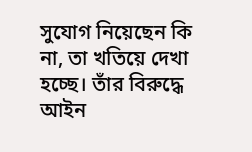সুযোগ নিয়েছেন কি না, তা খতিয়ে দেখা হচ্ছে। তাঁর বিরুদ্ধে আইন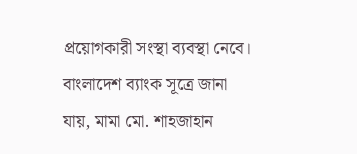প্রয়োগকারী সংস্থা ব্যবস্থা নেবে।
বাংলাদেশ ব্যাংক সূত্রে জানা যায়, মামা মো. শাহজাহান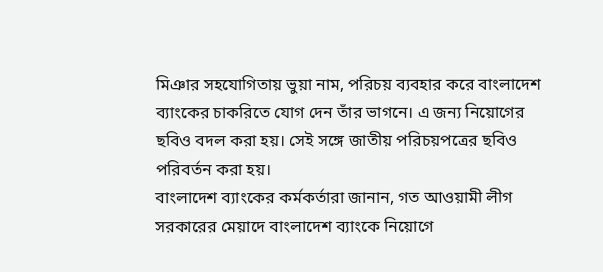মিঞার সহযোগিতায় ভুয়া নাম, পরিচয় ব্যবহার করে বাংলাদেশ ব্যাংকের চাকরিতে যোগ দেন তাঁর ভাগনে। এ জন্য নিয়োগের ছবিও বদল করা হয়। সেই সঙ্গে জাতীয় পরিচয়পত্রের ছবিও পরিবর্তন করা হয়।
বাংলাদেশ ব্যাংকের কর্মকর্তারা জানান, গত আওয়ামী লীগ সরকারের মেয়াদে বাংলাদেশ ব্যাংকে নিয়োগে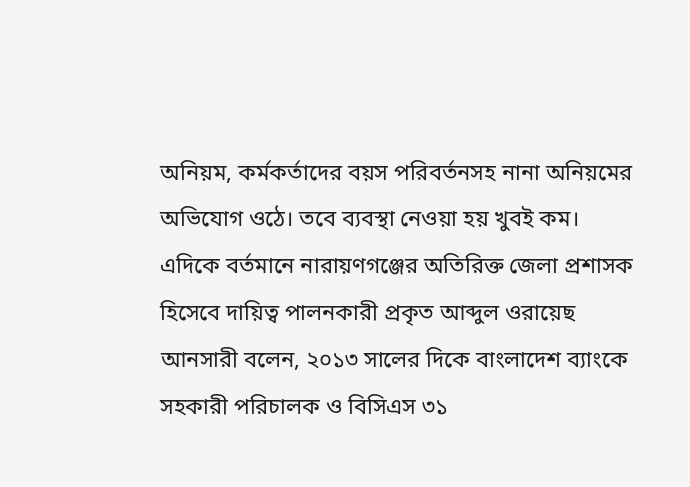অনিয়ম, কর্মকর্তাদের বয়স পরিবর্তনসহ নানা অনিয়মের অভিযোগ ওঠে। তবে ব্যবস্থা নেওয়া হয় খুবই কম।
এদিকে বর্তমানে নারায়ণগঞ্জের অতিরিক্ত জেলা প্রশাসক হিসেবে দায়িত্ব পালনকারী প্রকৃত আব্দুল ওরায়েছ আনসারী বলেন, ২০১৩ সালের দিকে বাংলাদেশ ব্যাংকে সহকারী পরিচালক ও বিসিএস ৩১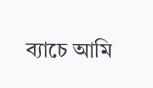ব্যাচে আমি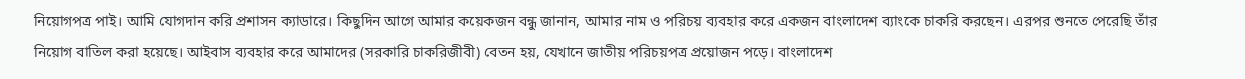নিয়োগপত্র পাই। আমি যোগদান করি প্রশাসন ক্যাডারে। কিছুদিন আগে আমার কয়েকজন বন্ধু জানান, আমার নাম ও পরিচয় ব্যবহার করে একজন বাংলাদেশ ব্যাংকে চাকরি করছেন। এরপর শুনতে পেরেছি তাঁর নিয়োগ বাতিল করা হয়েছে। আইবাস ব্যবহার করে আমাদের (সরকারি চাকরিজীবী) বেতন হয়, যেখানে জাতীয় পরিচয়পত্র প্রয়োজন পড়ে। বাংলাদেশ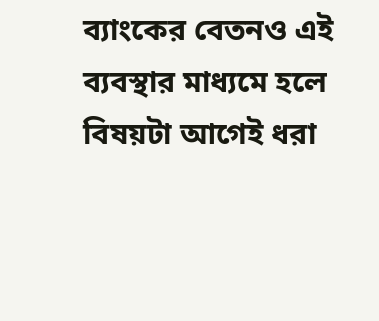ব্যাংকের বেতনও এই ব্যবস্থার মাধ্যমে হলে বিষয়টা আগেই ধরা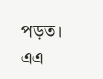পড়ত।
এএ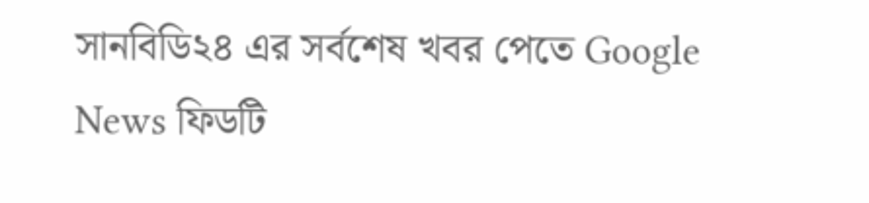সানবিডি২৪ এর সর্বশেষ খবর পেতে Google News ফিডটি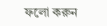ফলো করুন